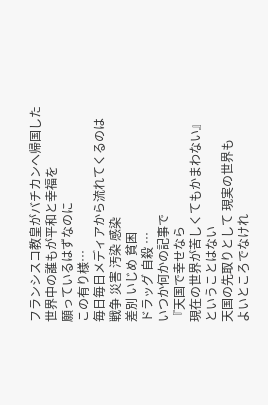フランシスコ教皇がバチカンへ帰国した
世界中の誰もが平和と幸福を
願っているはずなのに
この有り様…
毎日毎日メディアから流れてくるのは
戦争 災害 汚染 感染
差別 いじめ 貧困
ドラッグ 自殺 …
いつか何かの記事で
『天国で幸せなら
現在の世界が苦しくてもかまわない』
ということはない
天国の先取りとして 現実の世界も
よいところでなけれ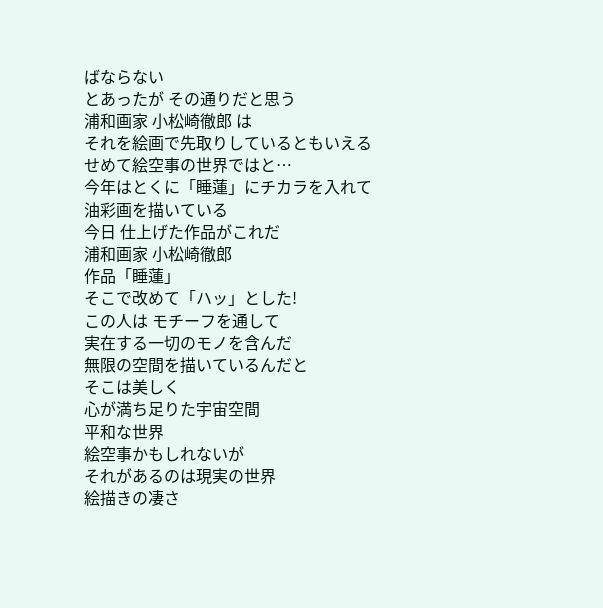ばならない
とあったが その通りだと思う
浦和画家 小松崎徹郎 は
それを絵画で先取りしているともいえる
せめて絵空事の世界ではと…
今年はとくに「睡蓮」にチカラを入れて
油彩画を描いている
今日 仕上げた作品がこれだ
浦和画家 小松崎徹郎
作品「睡蓮」
そこで改めて「ハッ」とした!
この人は モチーフを通して
実在する一切のモノを含んだ
無限の空間を描いているんだと
そこは美しく
心が満ち足りた宇宙空間
平和な世界
絵空事かもしれないが
それがあるのは現実の世界
絵描きの凄さ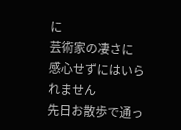に
芸術家の凄さに
感心せずにはいられません
先日お散歩で通っ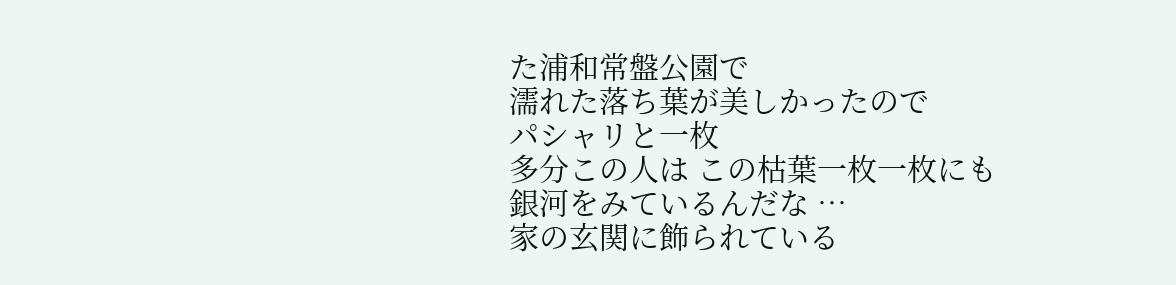た浦和常盤公園で
濡れた落ち葉が美しかったので
パシャリと一枚
多分この人は この枯葉一枚一枚にも
銀河をみているんだな …
家の玄関に飾られている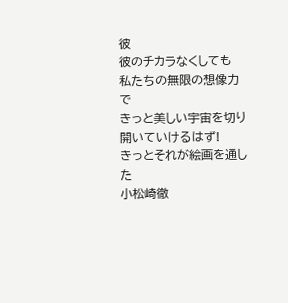彼
彼のチカラなくしても
私たちの無限の想像力で
きっと美しい宇宙を切り開いていけるはず!
きっとそれが絵画を通した
小松崎徹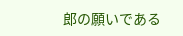郎の願いである